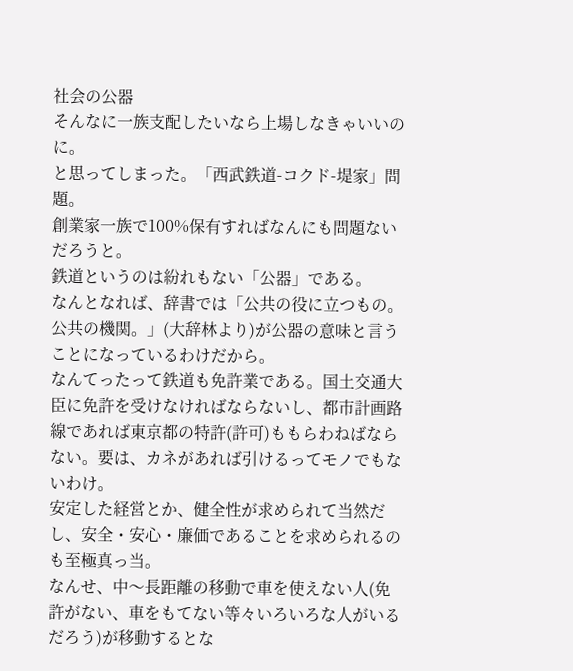社会の公器
そんなに一族支配したいなら上場しなきゃいいのに。
と思ってしまった。「西武鉄道-コクド-堤家」問題。
創業家一族で100%保有すればなんにも問題ないだろうと。
鉄道というのは紛れもない「公器」である。
なんとなれば、辞書では「公共の役に立つもの。公共の機関。」(大辞林より)が公器の意味と言うことになっているわけだから。
なんてったって鉄道も免許業である。国土交通大臣に免許を受けなければならないし、都市計画路線であれば東京都の特許(許可)ももらわねばならない。要は、カネがあれば引けるってモノでもないわけ。
安定した経営とか、健全性が求められて当然だし、安全・安心・廉価であることを求められるのも至極真っ当。
なんせ、中〜長距離の移動で車を使えない人(免許がない、車をもてない等々いろいろな人がいるだろう)が移動するとな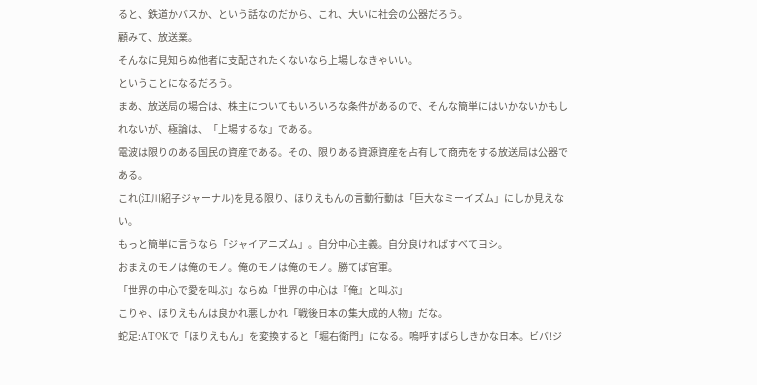ると、鉄道かバスか、という話なのだから、これ、大いに社会の公器だろう。
顧みて、放送業。
そんなに見知らぬ他者に支配されたくないなら上場しなきゃいい。
ということになるだろう。
まあ、放送局の場合は、株主についてもいろいろな条件があるので、そんな簡単にはいかないかもしれないが、極論は、「上場するな」である。
電波は限りのある国民の資産である。その、限りある資源資産を占有して商売をする放送局は公器である。
これ(江川紹子ジャーナル)を見る限り、ほりえもんの言動行動は「巨大なミーイズム」にしか見えない。
もっと簡単に言うなら「ジャイアニズム」。自分中心主義。自分良ければすべてヨシ。
おまえのモノは俺のモノ。俺のモノは俺のモノ。勝てば官軍。
「世界の中心で愛を叫ぶ」ならぬ「世界の中心は『俺』と叫ぶ」
こりゃ、ほりえもんは良かれ悪しかれ「戦後日本の集大成的人物」だな。
蛇足:ATOKで「ほりえもん」を変換すると「堀右衛門」になる。嗚呼すばらしきかな日本。ビバ!ジ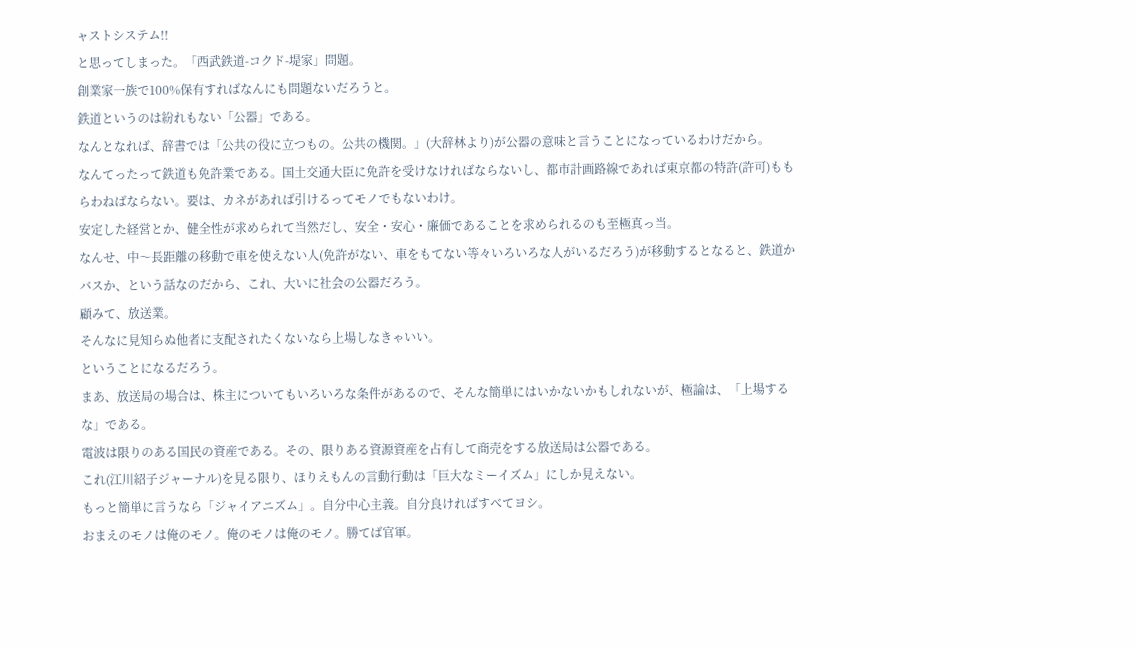ャストシステム!!
と思ってしまった。「西武鉄道-コクド-堤家」問題。
創業家一族で100%保有すればなんにも問題ないだろうと。
鉄道というのは紛れもない「公器」である。
なんとなれば、辞書では「公共の役に立つもの。公共の機関。」(大辞林より)が公器の意味と言うことになっているわけだから。
なんてったって鉄道も免許業である。国土交通大臣に免許を受けなければならないし、都市計画路線であれば東京都の特許(許可)ももらわねばならない。要は、カネがあれば引けるってモノでもないわけ。
安定した経営とか、健全性が求められて当然だし、安全・安心・廉価であることを求められるのも至極真っ当。
なんせ、中〜長距離の移動で車を使えない人(免許がない、車をもてない等々いろいろな人がいるだろう)が移動するとなると、鉄道かバスか、という話なのだから、これ、大いに社会の公器だろう。
顧みて、放送業。
そんなに見知らぬ他者に支配されたくないなら上場しなきゃいい。
ということになるだろう。
まあ、放送局の場合は、株主についてもいろいろな条件があるので、そんな簡単にはいかないかもしれないが、極論は、「上場するな」である。
電波は限りのある国民の資産である。その、限りある資源資産を占有して商売をする放送局は公器である。
これ(江川紹子ジャーナル)を見る限り、ほりえもんの言動行動は「巨大なミーイズム」にしか見えない。
もっと簡単に言うなら「ジャイアニズム」。自分中心主義。自分良ければすべてヨシ。
おまえのモノは俺のモノ。俺のモノは俺のモノ。勝てば官軍。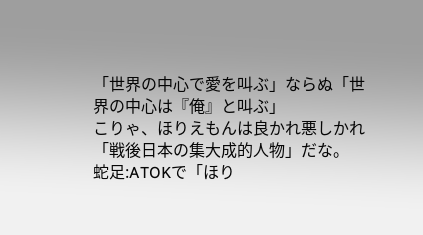「世界の中心で愛を叫ぶ」ならぬ「世界の中心は『俺』と叫ぶ」
こりゃ、ほりえもんは良かれ悪しかれ「戦後日本の集大成的人物」だな。
蛇足:ATOKで「ほり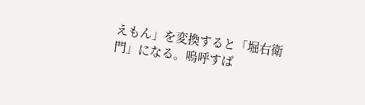えもん」を変換すると「堀右衛門」になる。嗚呼すば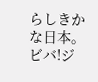らしきかな日本。ビバ!ジ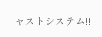ャストシステム!!